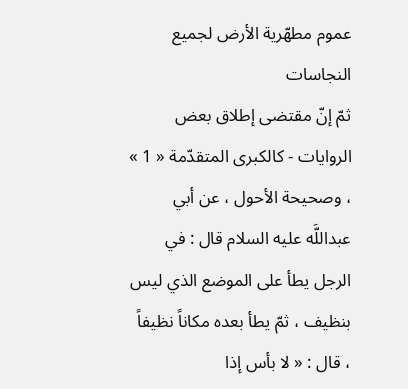عموم مطهّرية الأرض لجميع النجاسات
ثمّ إنّ مقتضى إطلاق بعض الروايات - كالكبرى المتقدّمة « 1 » ، وصحيحة الأحول ، عن أبي عبداللَّه عليه السلام قال : في الرجل يطأ على الموضع الذي ليس بنظيف ، ثمّ يطأ بعده مكاناً نظيفاً ، قال : « لا بأس إذا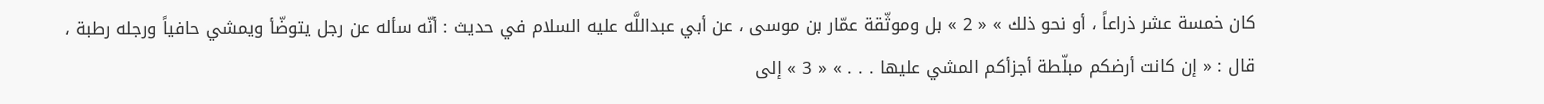كان خمسة عشر ذراعاً ، أو نحو ذلك » « 2 » بل وموثّقة عمّار بن موسى ، عن أبي عبداللَّه عليه السلام في حديث : أنّه سأله عن رجل يتوضّأ ويمشي حافياً ورجله رطبة ، قال : « إن كانت أرضكم مبلّطة أجزأكم المشي عليها . . . » « 3 » إلى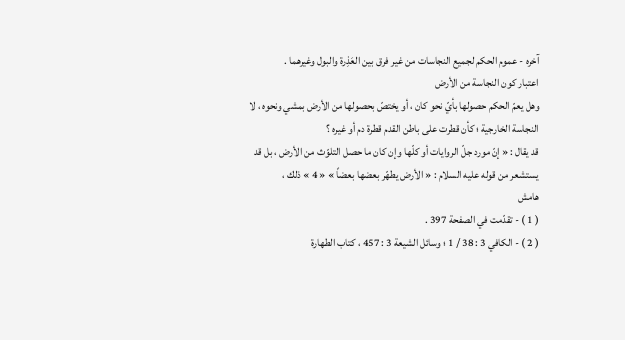آخره - عموم الحكم لجميع النجاسات من غير فرق بين العَذِرة والبول وغيرهما .
اعتبار كون النجاسة من الأرض
وهل يعمّ الحكم حصولها بأيّ نحو كان ، أو يختصّ بحصولها من الأرض بمشي ونحوه ، لا النجاسة الخارجية ؛ كأن قطرت على باطن القدم قطرة دم أو غيره ؟
قد يقال : « إنّ مورد جلّ الروايات أو كلّها وإن كان ما حصل التلوّث من الأرض ، بل قد يستشعر من قوله عليه السلام : « الأرض يطهّر بعضها بعضاً » « 4 » ذلك ،
هامش
( 1 ) - تقدّمت في الصفحة 397 .
( 2 ) - الكافي 3 : 38 / 1 ؛ وسائل الشيعة 3 : 457 ، كتاب الطهارة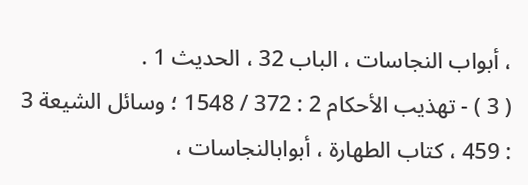، أبواب النجاسات ، الباب 32 ، الحديث 1 .
( 3 ) - تهذيب الأحكام 2 : 372 / 1548 ؛ وسائل الشيعة 3 : 459 ، كتاب الطهارة ، أبوابالنجاسات ،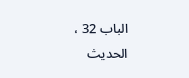الباب 32 ، الحديث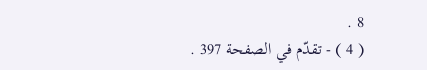8 .
( 4 ) - تقدّم في الصفحة 397 .